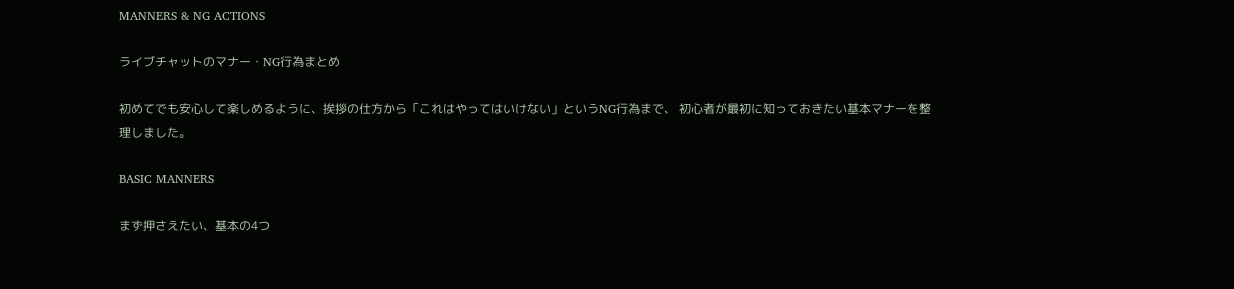MANNERS & NG ACTIONS

ライブチャットのマナー・NG行為まとめ

初めてでも安心して楽しめるように、挨拶の仕方から「これはやってはいけない」というNG行為まで、 初心者が最初に知っておきたい基本マナーを整理しました。

BASIC MANNERS

まず押さえたい、基本の4つ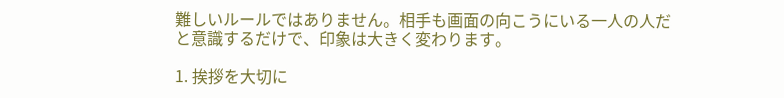難しいルールではありません。相手も画面の向こうにいる一人の人だと意識するだけで、印象は大きく変わります。

1. 挨拶を大切に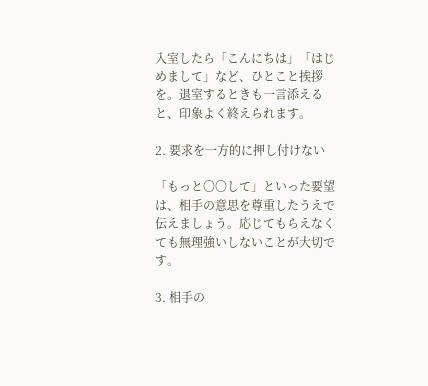入室したら「こんにちは」「はじめまして」など、ひとこと挨拶を。退室するときも一言添えると、印象よく終えられます。

2. 要求を一方的に押し付けない

「もっと〇〇して」といった要望は、相手の意思を尊重したうえで伝えましょう。応じてもらえなくても無理強いしないことが大切です。

3. 相手の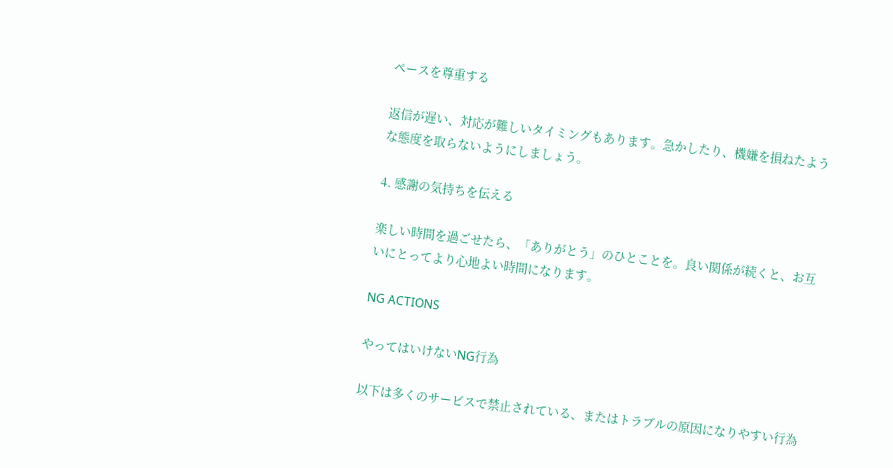ペースを尊重する

返信が遅い、対応が難しいタイミングもあります。急かしたり、機嫌を損ねたような態度を取らないようにしましょう。

4. 感謝の気持ちを伝える

楽しい時間を過ごせたら、「ありがとう」のひとことを。良い関係が続くと、お互いにとってより心地よい時間になります。

NG ACTIONS

やってはいけないNG行為

以下は多くのサービスで禁止されている、またはトラブルの原因になりやすい行為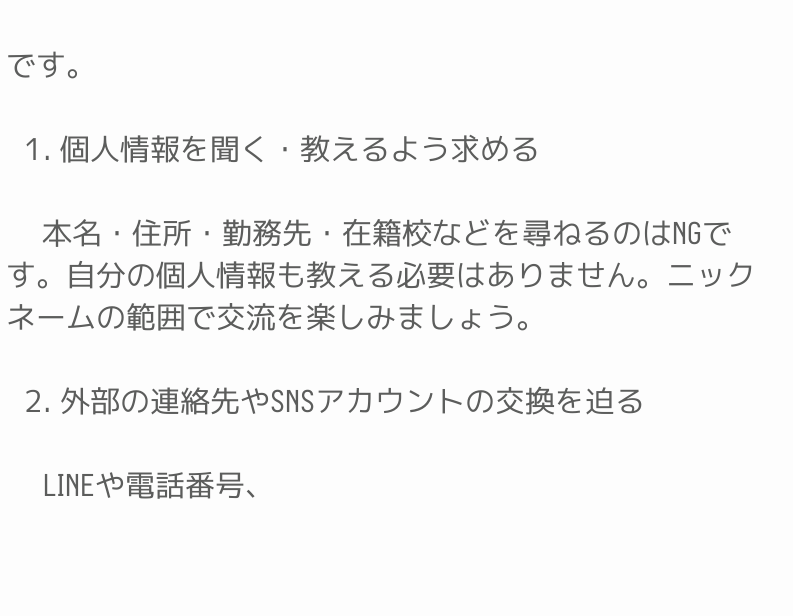です。

  1. 個人情報を聞く・教えるよう求める

    本名・住所・勤務先・在籍校などを尋ねるのはNGです。自分の個人情報も教える必要はありません。ニックネームの範囲で交流を楽しみましょう。

  2. 外部の連絡先やSNSアカウントの交換を迫る

    LINEや電話番号、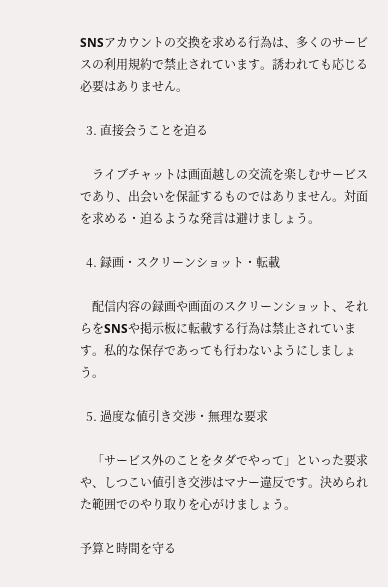SNSアカウントの交換を求める行為は、多くのサービスの利用規約で禁止されています。誘われても応じる必要はありません。

  3. 直接会うことを迫る

    ライブチャットは画面越しの交流を楽しむサービスであり、出会いを保証するものではありません。対面を求める・迫るような発言は避けましょう。

  4. 録画・スクリーンショット・転載

    配信内容の録画や画面のスクリーンショット、それらをSNSや掲示板に転載する行為は禁止されています。私的な保存であっても行わないようにしましょう。

  5. 過度な値引き交渉・無理な要求

    「サービス外のことをタダでやって」といった要求や、しつこい値引き交渉はマナー違反です。決められた範囲でのやり取りを心がけましょう。

予算と時間を守る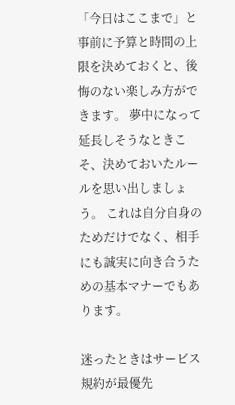「今日はここまで」と事前に予算と時間の上限を決めておくと、後悔のない楽しみ方ができます。 夢中になって延長しそうなときこそ、決めておいたルールを思い出しましょう。 これは自分自身のためだけでなく、相手にも誠実に向き合うための基本マナーでもあります。

迷ったときはサービス規約が最優先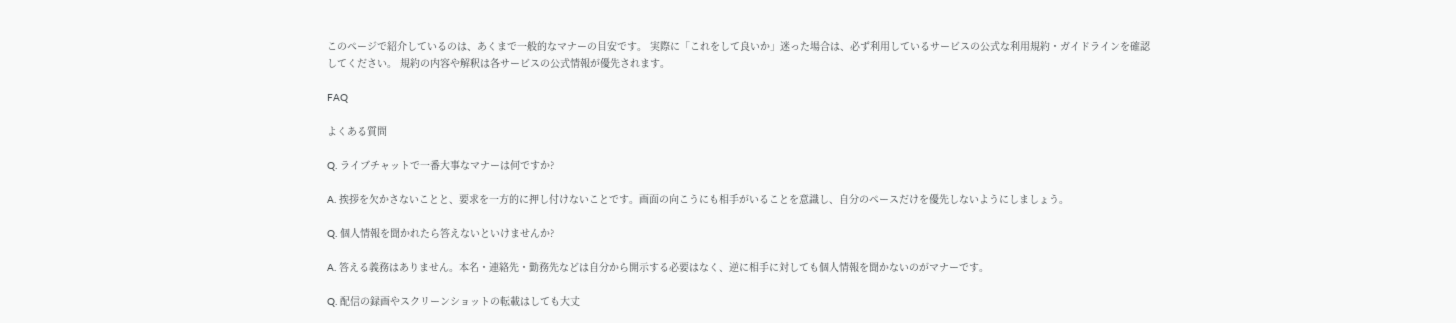このページで紹介しているのは、あくまで一般的なマナーの目安です。 実際に「これをして良いか」迷った場合は、必ず利用しているサービスの公式な利用規約・ガイドラインを確認してください。 規約の内容や解釈は各サービスの公式情報が優先されます。

FAQ

よくある質問

Q. ライブチャットで一番大事なマナーは何ですか?

A. 挨拶を欠かさないことと、要求を一方的に押し付けないことです。画面の向こうにも相手がいることを意識し、自分のペースだけを優先しないようにしましょう。

Q. 個人情報を聞かれたら答えないといけませんか?

A. 答える義務はありません。本名・連絡先・勤務先などは自分から開示する必要はなく、逆に相手に対しても個人情報を聞かないのがマナーです。

Q. 配信の録画やスクリーンショットの転載はしても大丈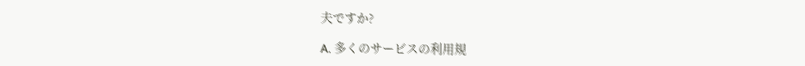夫ですか?

A. 多くのサービスの利用規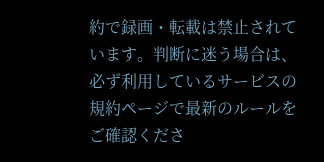約で録画・転載は禁止されています。判断に迷う場合は、必ず利用しているサービスの規約ページで最新のルールをご確認くださ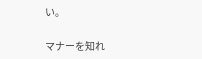い。

マナーを知れ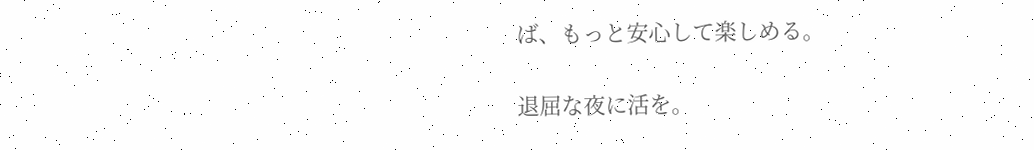ば、もっと安心して楽しめる。

退屈な夜に活を。